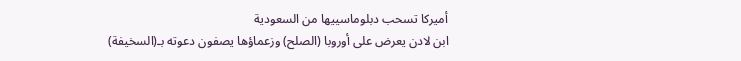أميركا تسحب دبلوماسييها من السعودية
ابن لادن يعرض على أوروبا (الصلح) وزعماؤها يصفون دعوته بـ(السخيفة)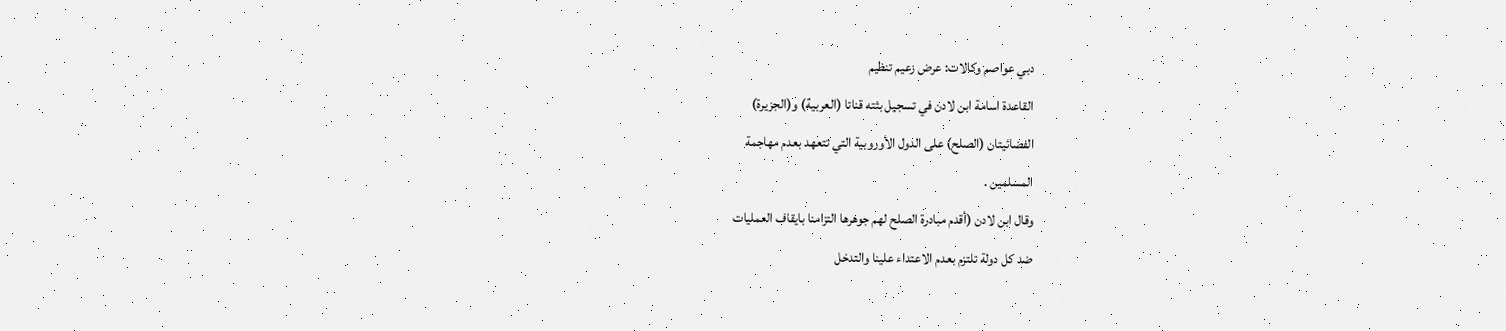دبي عواصم وكالات: عرض زعيم تنظيم
القاعدة اسامة ابن لادن في تسجيل بثته قناتا (العربية) و(الجزيرة)
الفضائيتان (الصلح) على الدول الأوروبية التي تتعهد بعدم مهاجمة
المسلمين .
وقال ابن لادن (أقدم مبادرة الصلح لهم جوهرها التزامنا بايقاف العمليات
ضد كل دولة تلتزم بعدم الاعتداء علينا والتدخل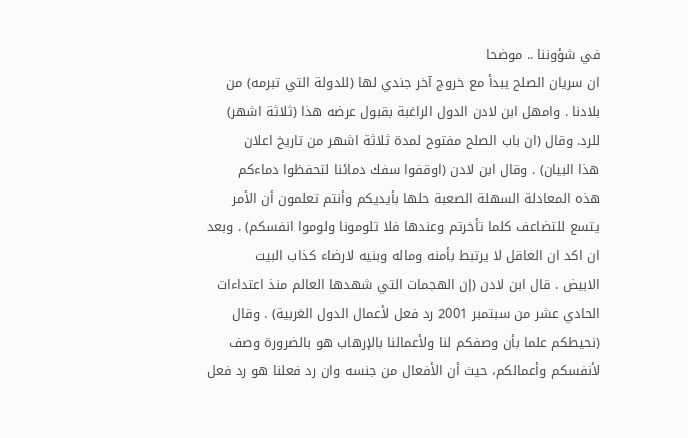في شؤوننا .. موضحا
ان سريان الصلح يبدأ مع خروج آخر جندي لها (للدولة التي تبرمه) من
بلادنا . وامهل ابن لادن الدول الراغبة بقبول عرضه هذا (ثلاثة اشهر)
للرد. وقال (ان باب الصلح مفتوح لمدة ثلاثة اشهر من تاريخ اعلان
هذا البيان) . وقال ابن لادن (اوقفوا سفك دمائنا لتحفظوا دماءكم
هذه المعادلة السهلة الصعبة حلها بأيديكم وأنتم تعلمون أن الأمر
يتسع للتضاعف كلما تأخرتم وعندها فلا تلومونا ولوموا انفسكم) . وبعد
ان اكد ان العاقل لا يرتبط بأمنه وماله وبنيه لارضاء كذاب البيت
الابيض . قال ابن لادن (إن الهجمات التي شهدها العالم منذ اعتداءات
الحادي عشر من سبتمبر 2001 رد فعل لأعمال الدول الغربية) . وقال
(نحيطكم علما بأن وصفكم لنا ولأعمالنا بالإرهاب هو بالضرورة وصف
لأنفسكم وأعمالكم، حيث أن الأفعال من جنسه وان رد فعلنا هو رد فعل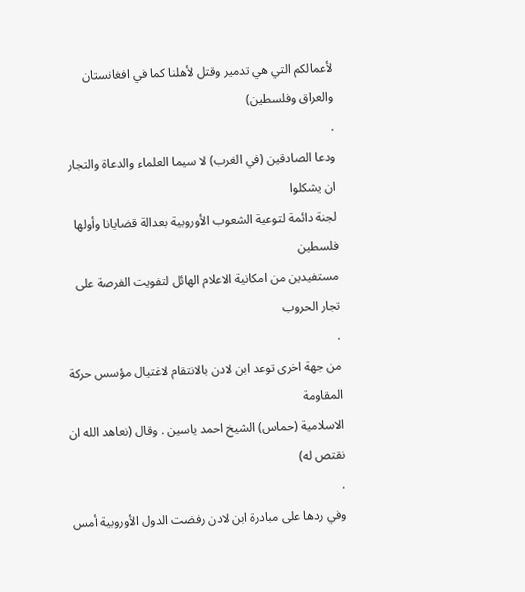لأعمالكم التي هي تدمير وقتل لأهلنا كما في افغانستان والعراق وفلسطين)
.
ودعا الصادقين (في الغرب) لا سيما العلماء والدعاة والتجار ان يشكلوا
لجنة دائمة لتوعية الشعوب الأوروبية بعدالة قضايانا وأولها فلسطين
مستفيدين من امكانية الاعلام الهائل لتفويت الفرصة على تجار الحروب
.
من جهة اخرى توعد ابن لادن بالانتقام لاغتيال مؤسس حركة المقاومة
الاسلامية (حماس) الشيخ احمد ياسين . وقال (نعاهد الله ان نقتص له)
.
وفي ردها على مبادرة ابن لادن رفضت الدول الأوروبية أمس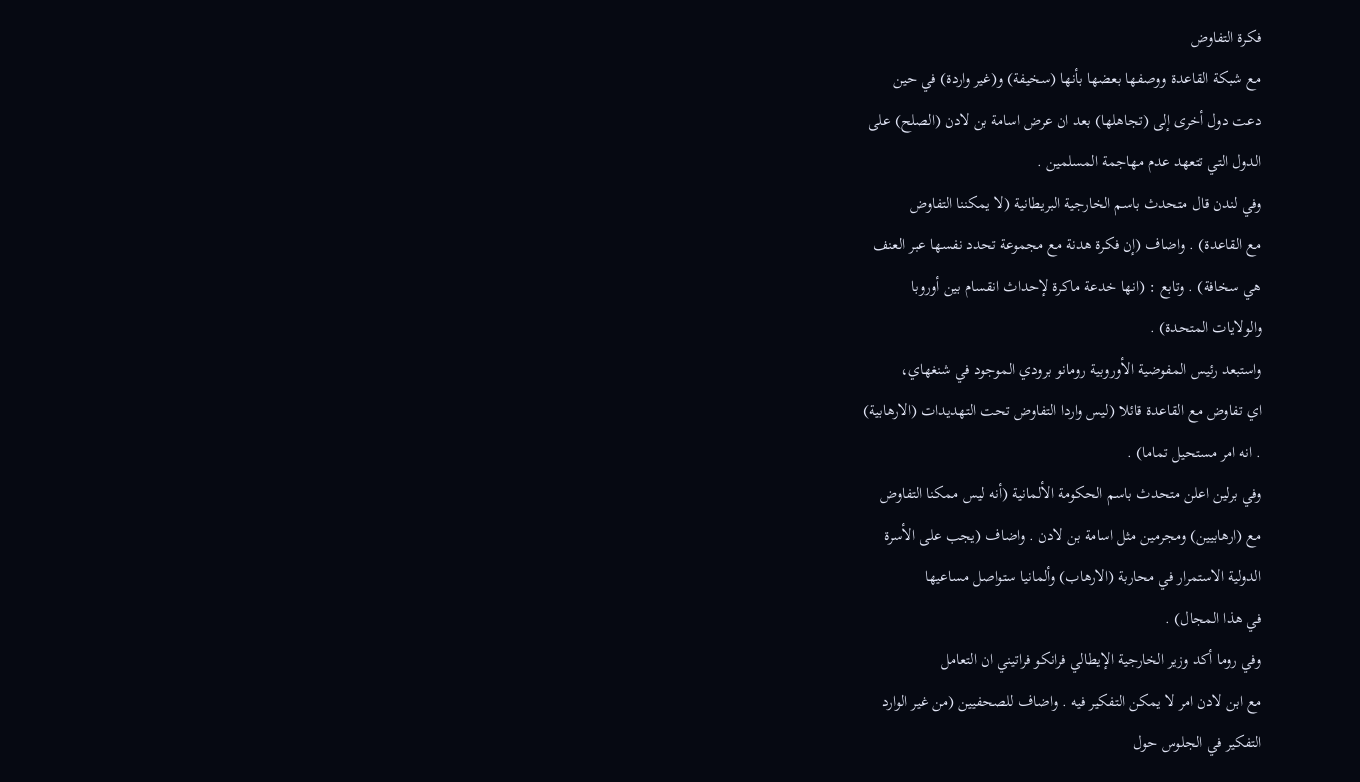فكرة التفاوض
مع شبكة القاعدة ووصفها بعضها بأنها (سخيفة) و(غير واردة) في حين
دعت دول أخرى إلى (تجاهلها) بعد ان عرض اسامة بن لادن (الصلح) على
الدول التي تتعهد عدم مهاجمة المسلمين .
وفي لندن قال متحدث باسم الخارجية البريطانية (لا يمكننا التفاوض
مع القاعدة) . واضاف (إن فكرة هدنة مع مجموعة تحدد نفسها عبر العنف
هي سخافة) . وتابع : (انها خدعة ماكرة لإحداث انقسام بين أوروبا
والولايات المتحدة) .
واستبعد رئيس المفوضية الأوروبية رومانو برودي الموجود في شنغهاي،
اي تفاوض مع القاعدة قائلا (ليس واردا التفاوض تحت التهديدات (الارهابية)
. انه امر مستحيل تماما) .
وفي برلين اعلن متحدث باسم الحكومة الألمانية (أنه ليس ممكنا التفاوض
مع (ارهابيين) ومجرمين مثل اسامة بن لادن . واضاف (يجب على الأسرة
الدولية الاستمرار في محاربة (الارهاب) وألمانيا ستواصل مساعيها
في هذا المجال) .
وفي روما أكد وزير الخارجية الإيطالي فرانكو فراتيني ان التعامل
مع ابن لادن امر لا يمكن التفكير فيه . واضاف للصحفيين (من غير الوارد
التفكير في الجلوس حول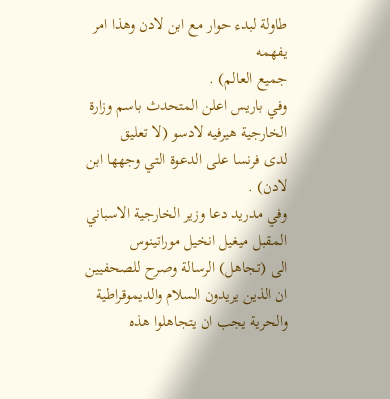طاولة لبدء حوار مع ابن لادن وهذا امر يفهمه
جميع العالم) .
وفي باريس اعلن المتحدث باسم وزارة الخارجية هيرفيه لادسو (لا تعليق
لدى فرنسا على الدعوة التي وجهها ابن لادن) .
وفي مدريد دعا وزير الخارجية الاسباني المقبل ميغيل انخيل موراتينوس
الى (تجاهل) الرسالة وصرح للصحفيين ان الذين يريدون السلام والديموقراطية
والحرية يجب ان يتجاهلوا هذه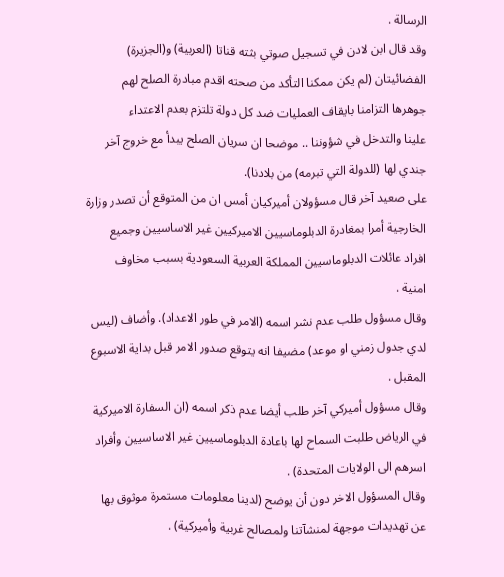الرسالة .
وقد قال ابن لادن في تسجيل صوتي بثته قناتا (العربية) و(الجزيرة)
الفضائيتان (لم يكن ممكنا التأكد من صحته اقدم مبادرة الصلح لهم
جوهرها التزامنا بايقاف العمليات ضد كل دولة تلتزم بعدم الاعتداء
علينا والتدخل في شؤوننا .. موضحا ان سريان الصلح يبدأ مع خروج آخر
جندي لها (للدولة التي تبرمه) من بلادنا).
على صعيد آخر قال مسؤولان أميركيان أمس ان من المتوقع أن تصدر وزارة
الخارجية أمرا بمغادرة الدبلوماسيين الاميركيين غير الاساسيين وجميع
افراد عائلات الدبلوماسيين المملكة العربية السعودية بسبب مخاوف
امنية .
وقال مسؤول طلب عدم نشر اسمه (الامر في طور الاعداد). وأضاف (ليس
لدي جدول زمني او موعد) مضيفا انه يتوقع صدور الامر قبل بداية الاسبوع
المقبل .
وقال مسؤول أميركي آخر طلب أيضا عدم ذكر اسمه (ان السفارة الاميركية
في الرياض طلبت السماح لها باعادة الدبلوماسيين غير الاساسيين وأفراد
اسرهم الى الولايات المتحدة) .
وقال المسؤول الاخر دون أن يوضح (لدينا معلومات مستمرة موثوق بها
عن تهديدات موجهة لمنشآتنا ولمصالح غربية وأميركية) .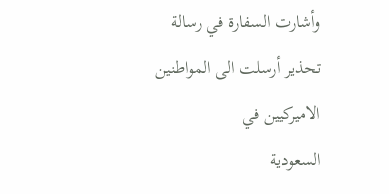وأشارت السفارة في رسالة تحذير أرسلت الى المواطنين الاميركيين في
السعودية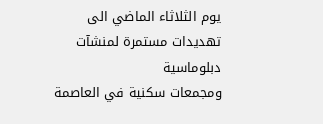يوم الثلاثاء الماضي الى تهديدات مستمرة لمنشآت دبلوماسية
ومجمعات سكنية في العاصمة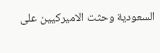السعودية وحثت الاميركيين على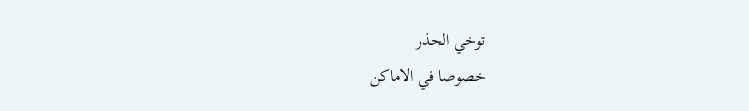توخي الحذر
خصوصا في الاماكن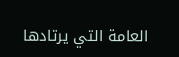العامة التي يرتادها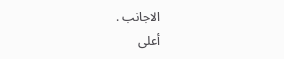الاجانب .
أعلى